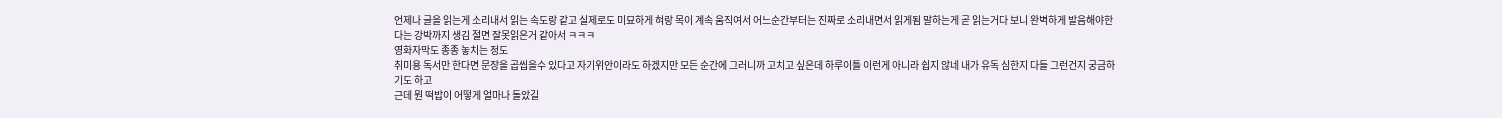언제나 글을 읽는게 소리내서 읽는 속도랑 같고 실제로도 미묘하게 혀랑 목이 계속 움직여서 어느순간부터는 진짜로 소리내면서 읽게됨 말하는게 곧 읽는거다 보니 완벽하게 발음해야한다는 강박까지 생김 절면 잘못읽은거 같아서 ㅋㅋㅋ
영화자막도 종종 놓치는 정도
취미용 독서만 한다면 문장을 곱씹을수 있다고 자기위안이라도 하겠지만 모든 순간에 그러니까 고치고 싶은데 하루이틀 이런게 아니라 쉽지 않네 내가 유독 심한지 다들 그런건지 궁금하기도 하고
근데 뭔 떡밥이 어떻게 얼마나 돌았길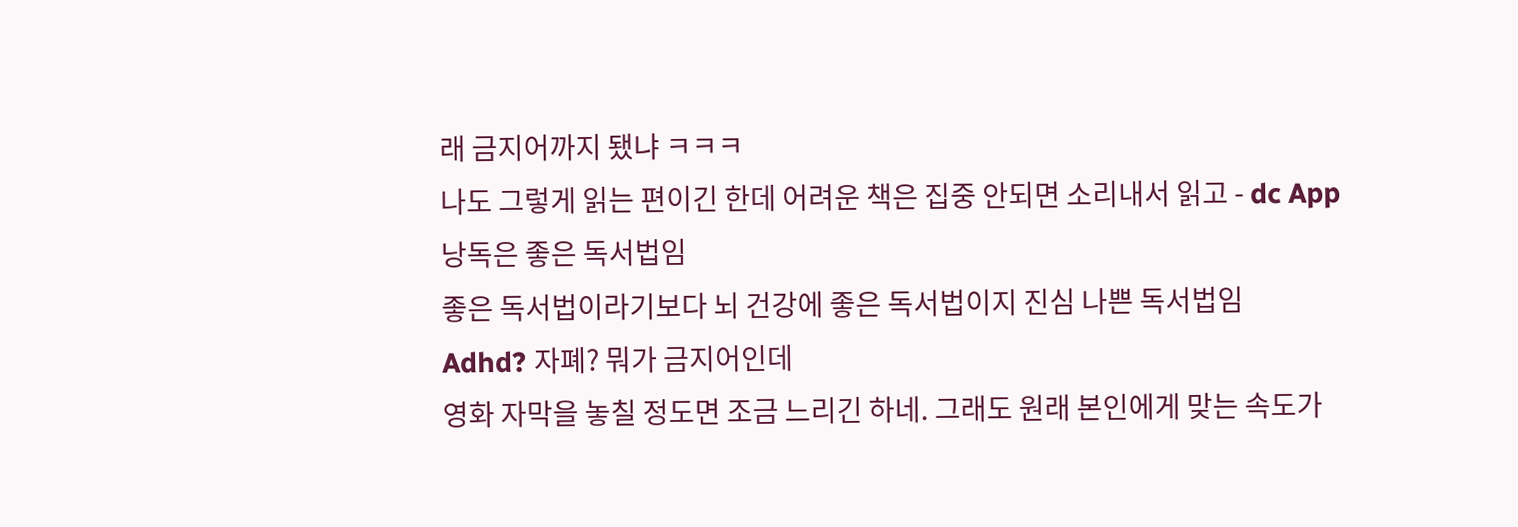래 금지어까지 됐냐 ㅋㅋㅋ
나도 그렇게 읽는 편이긴 한데 어려운 책은 집중 안되면 소리내서 읽고 - dc App
낭독은 좋은 독서법임
좋은 독서법이라기보다 뇌 건강에 좋은 독서법이지 진심 나쁜 독서법임
Adhd? 자폐? 뭐가 금지어인데
영화 자막을 놓칠 정도면 조금 느리긴 하네. 그래도 원래 본인에게 맞는 속도가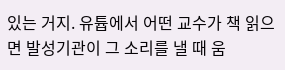있는 거지. 유튭에서 어떤 교수가 책 읽으면 발성기관이 그 소리를 낼 때 움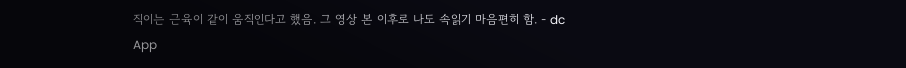직이는 근육이 같이 움직인다고 했음. 그 영상 본 이후로 나도 속읽기 마음편히 함. - dc App